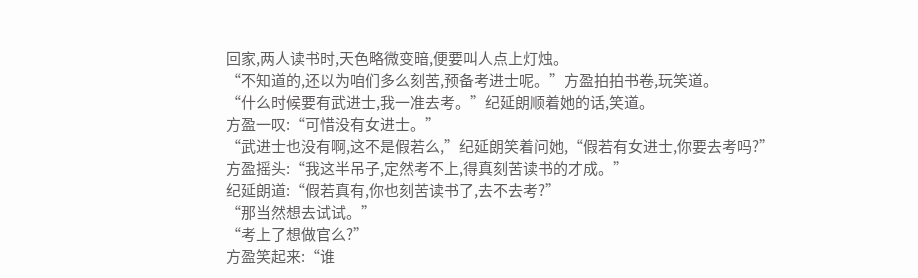回家,两人读书时,天色略微变暗,便要叫人点上灯烛。
“不知道的,还以为咱们多么刻苦,预备考进士呢。”方盈拍拍书卷,玩笑道。
“什么时候要有武进士,我一准去考。”纪延朗顺着她的话,笑道。
方盈一叹:“可惜没有女进士。”
“武进士也没有啊,这不是假若么,”纪延朗笑着问她,“假若有女进士,你要去考吗?”
方盈摇头:“我这半吊子,定然考不上,得真刻苦读书的才成。”
纪延朗道:“假若真有,你也刻苦读书了,去不去考?”
“那当然想去试试。”
“考上了想做官么?”
方盈笑起来:“谁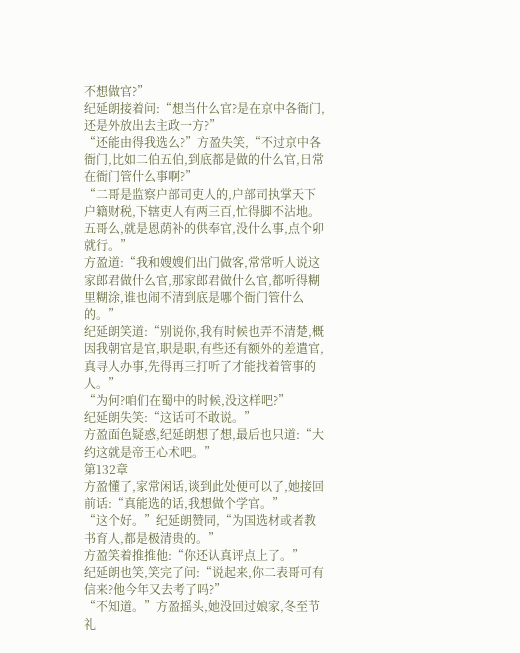不想做官?”
纪延朗接着问:“想当什么官?是在京中各衙门,还是外放出去主政一方?”
“还能由得我选么?”方盈失笑,“不过京中各衙门,比如二伯五伯,到底都是做的什么官,日常在衙门管什么事啊?”
“二哥是监察户部司吏人的,户部司执掌天下户籍财税,下辖吏人有两三百,忙得脚不沾地。五哥么,就是恩荫补的供奉官,没什么事,点个卯就行。”
方盈道:“我和嫂嫂们出门做客,常常听人说这家郎君做什么官,那家郎君做什么官,都听得糊里糊涂,谁也闹不清到底是哪个衙门管什么的。”
纪延朗笑道:“别说你,我有时候也弄不清楚,概因我朝官是官,职是职,有些还有额外的差遣官,真寻人办事,先得再三打听了才能找着管事的人。”
“为何?咱们在蜀中的时候,没这样吧?”
纪延朗失笑:“这话可不敢说。”
方盈面色疑惑,纪延朗想了想,最后也只道:“大约这就是帝王心术吧。”
第132章
方盈懂了,家常闲话,谈到此处便可以了,她接回前话:“真能选的话,我想做个学官。”
“这个好。”纪延朗赞同,“为国选材或者教书育人,都是极清贵的。”
方盈笑着推推他:“你还认真评点上了。”
纪延朗也笑,笑完了问:“说起来,你二表哥可有信来?他今年又去考了吗?”
“不知道。”方盈摇头,她没回过娘家,冬至节礼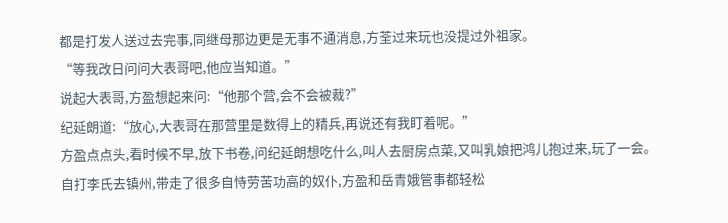都是打发人送过去完事,同继母那边更是无事不通消息,方荃过来玩也没提过外祖家。
“等我改日问问大表哥吧,他应当知道。”
说起大表哥,方盈想起来问:“他那个营,会不会被裁?”
纪延朗道:“放心,大表哥在那营里是数得上的精兵,再说还有我盯着呢。”
方盈点点头,看时候不早,放下书卷,问纪延朗想吃什么,叫人去厨房点菜,又叫乳娘把鸿儿抱过来,玩了一会。
自打李氏去镇州,带走了很多自恃劳苦功高的奴仆,方盈和岳青娥管事都轻松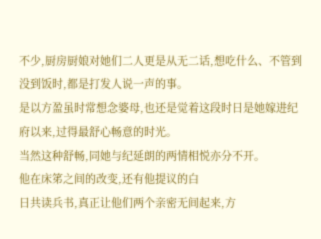不少,厨房厨娘对她们二人更是从无二话,想吃什么、不管到没到饭时,都是打发人说一声的事。
是以方盈虽时常想念婆母,也还是觉着这段时日是她嫁进纪府以来,过得最舒心畅意的时光。
当然这种舒畅,同她与纪延朗的两情相悦亦分不开。
他在床笫之间的改变,还有他提议的白
日共读兵书,真正让他们两个亲密无间起来,方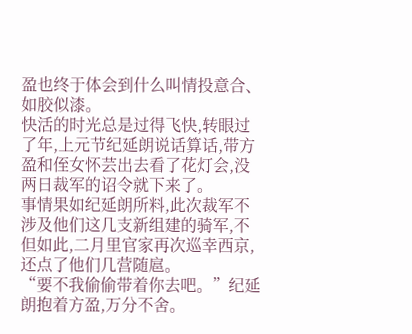盈也终于体会到什么叫情投意合、如胶似漆。
快活的时光总是过得飞快,转眼过了年,上元节纪延朗说话算话,带方盈和侄女怀芸出去看了花灯会,没两日裁军的诏令就下来了。
事情果如纪延朗所料,此次裁军不涉及他们这几支新组建的骑军,不但如此,二月里官家再次巡幸西京,还点了他们几营随扈。
“要不我偷偷带着你去吧。”纪延朗抱着方盈,万分不舍。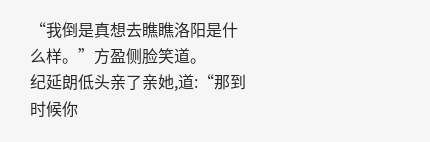“我倒是真想去瞧瞧洛阳是什么样。”方盈侧脸笑道。
纪延朗低头亲了亲她,道:“那到时候你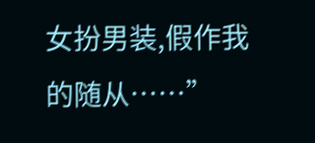女扮男装,假作我的随从……”